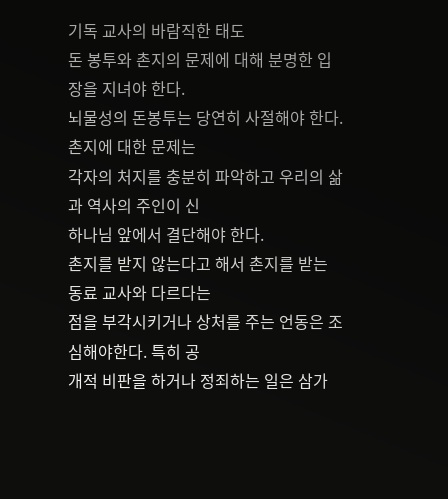기독 교사의 바람직한 태도
돈 봉투와 촌지의 문제에 대해 분명한 입장을 지녀야 한다.
뇌물성의 돈봉투는 당연히 사절해야 한다. 촌지에 대한 문제는
각자의 처지를 충분히 파악하고 우리의 삶과 역사의 주인이 신
하나님 앞에서 결단해야 한다.
촌지를 받지 않는다고 해서 촌지를 받는 동료 교사와 다르다는
점을 부각시키거나 상처를 주는 언동은 조심해야한다. 특히 공
개적 비판을 하거나 정죄하는 일은 삼가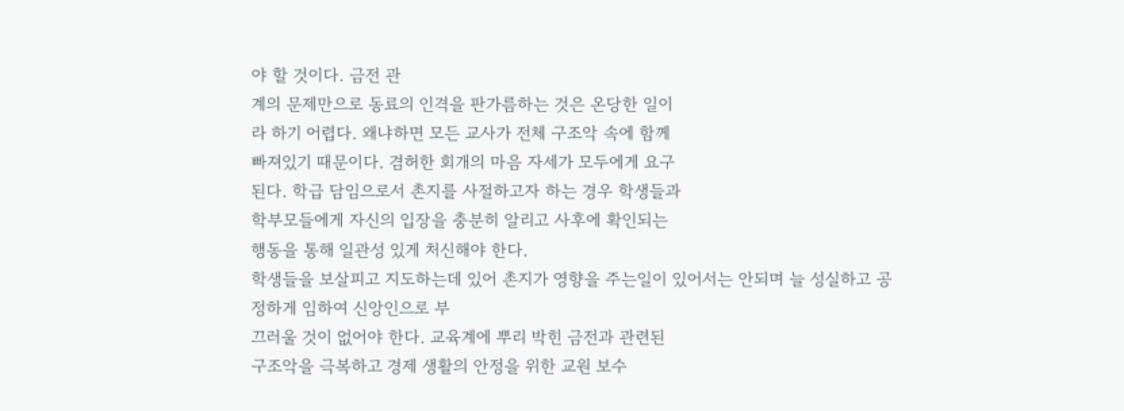야 할 것이다. 금전 관
계의 문제만으로 동료의 인격을 판가름하는 것은 온당한 일이
라 하기 어렵다. 왜냐하면 모든 교사가 전체 구조악 속에 함께
빠져있기 때문이다. 겸허한 회개의 마음 자세가 모두에게 요구
된다. 학급 담임으로서 촌지를 사절하고자 하는 경우 학생들과
학부모들에게 자신의 입장을 충분히 알리고 사후에 확인되는
행동을 통해 일관성 있게 처신해야 한다.
학생들을 보살피고 지도하는데 있어 촌지가 영향을 주는일이 있어서는 안되며 늘 성실하고 공정하게 임하여 신앙인으로 부
끄러울 것이 없어야 한다. 교육계에 뿌리 박힌 금전과 관련된
구조악을 극복하고 경제 생활의 안정을 위한 교원 보수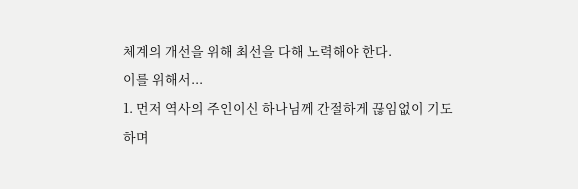체계의 개선을 위해 최선을 다해 노력해야 한다.
이를 위해서...
1. 먼저 역사의 주인이신 하나님께 간절하게 끊임없이 기도
하며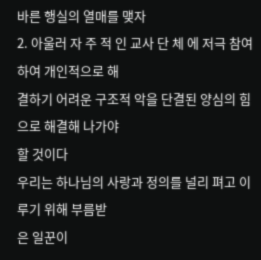바른 행실의 열매를 맺자
2. 아울러 자 주 적 인 교사 단 체 에 저극 참여하여 개인적으로 해
결하기 어려운 구조적 악을 단결된 양심의 힘으로 해결해 나가야
할 것이다
우리는 하나님의 사랑과 정의를 널리 펴고 이루기 위해 부름받
은 일꾼이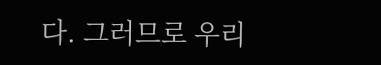다. 그러므로 우리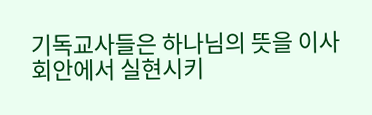기독교사들은 하나님의 뜻을 이사
회안에서 실현시키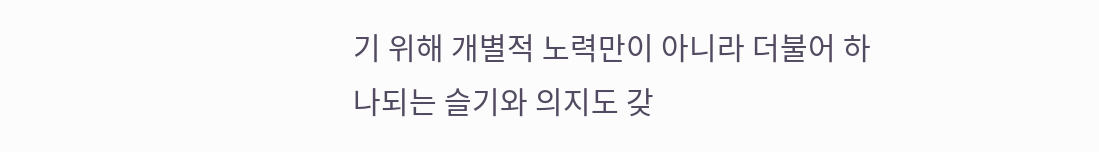기 위해 개별적 노력만이 아니라 더불어 하
나되는 슬기와 의지도 갖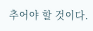추어야 할 것이다.